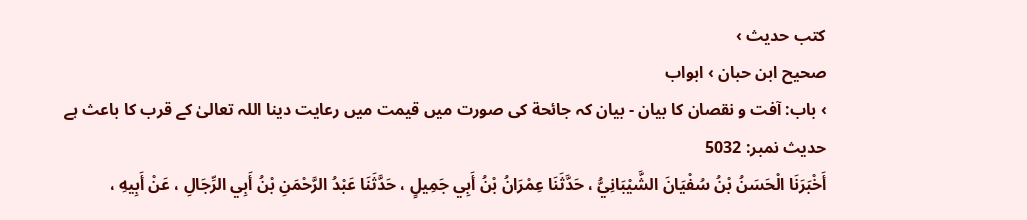کتب حدیث ›
صحیح ابن حبان › ابواب
› باب: آفت و نقصان کا بیان - بیان کہ جائحة کی صورت میں قیمت میں رعایت دینا اللہ تعالیٰ کے قرب کا باعث ہے
حدیث نمبر: 5032
أَخْبَرَنَا الْحَسَنُ بْنُ سُفْيَانَ الشَّيْبَانِيُّ ، حَدَّثَنَا عِمْرَانُ بْنُ أَبِي جَمِيلٍ ، حَدَّثَنَا عَبْدُ الرَّحْمَنِ بْنُ أَبِي الرِّجَالِ ، عَنْ أَبِيهِ ،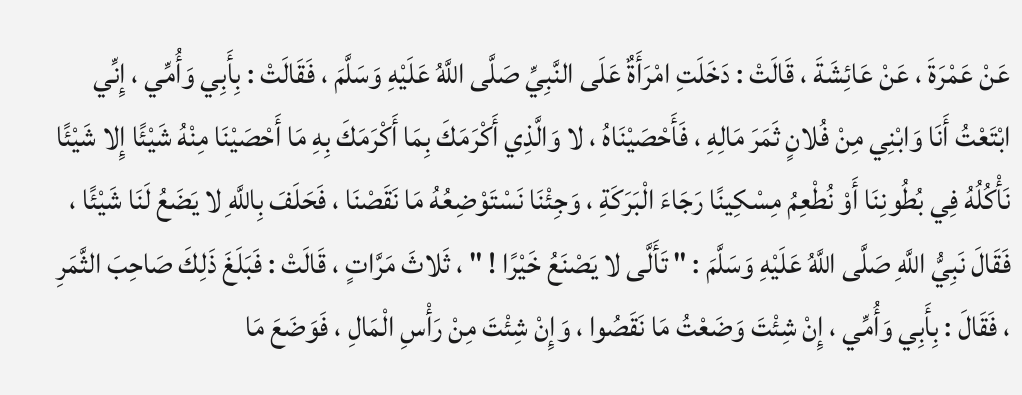عَنْ عَمْرَةَ ، عَنْ عَائِشَةَ ، قَالَتْ : دَخَلَتِ امْرَأَةٌ عَلَى النَّبِيِّ صَلَّى اللَّهُ عَلَيْهِ وَسَلَّمَ ، فَقَالَتْ : بِأَبِي وَأُمِّي ، إِنِّي ابْتَعْتُ أَنَا وَابْنِي مِنْ فُلانٍ ثَمَرَ مَالِهِ ، فَأَحْصَيْنَاهُ ، لا وَالَّذِي أَكْرَمَكَ بِمَا أَكْرَمَكَ بِهِ مَا أَحْصَيْنَا مِنْهُ شَيْئًا إِلا شَيْئًا نَأْكُلُهُ فِي بُطُونِنَا أَوْ نُطْعِمُ مِسْكِينًا رَجَاءَ الْبَرَكَةِ ، وَجِئْنَا نَسْتَوْضِعُهُ مَا نَقَصْنَا ، فَحَلَفَ بِاللَّهِ لا يَضَعُ لَنَا شَيْئًا ، فَقَالَ نَبِيُّ اللَّهِ صَلَّى اللَّهُ عَلَيْهِ وَسَلَّمَ : " تَأَلَّى لا يَصْنَعُ خَيْرًا ! " ، ثَلاثَ مَرَّاتٍ ، قَالَتْ : فَبَلَغَ ذَلِكَ صَاحِبَ الثَّمَرِ ، فَقَالَ : بِأَبِي وَأُمِّي ، إِنْ شِئْتَ وَضَعْتُ مَا نَقَصُوا ، وَإِنْ شِئْتَ مِنْ رَأْسِ الْمَالِ ، فَوَضَعَ مَا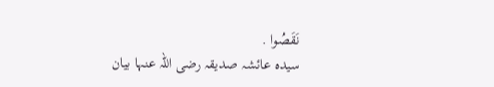نَقَصُوا .
سیدہ عائشہ صدیقہ رضی اللہ عنہا بیان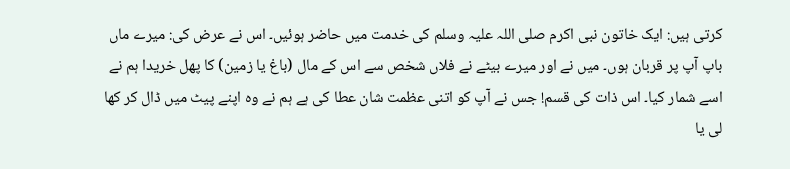کرتی ہیں: ایک خاتون نبی اکرم صلی اللہ علیہ وسلم کی خدمت میں حاضر ہوئیں۔ اس نے عرض کی: میرے ماں باپ آپ پر قربان ہوں۔ میں نے اور میرے بیٹے نے فلاں شخص سے اس کے مال (باغ یا زمین) کا پھل خریدا ہم نے اسے شمار کیا۔ اس ذات کی قسم! جس نے آپ کو اتنی عظمت شان عطا کی ہے ہم نے وہ اپنے پیٹ میں ڈال کر کھا لی یا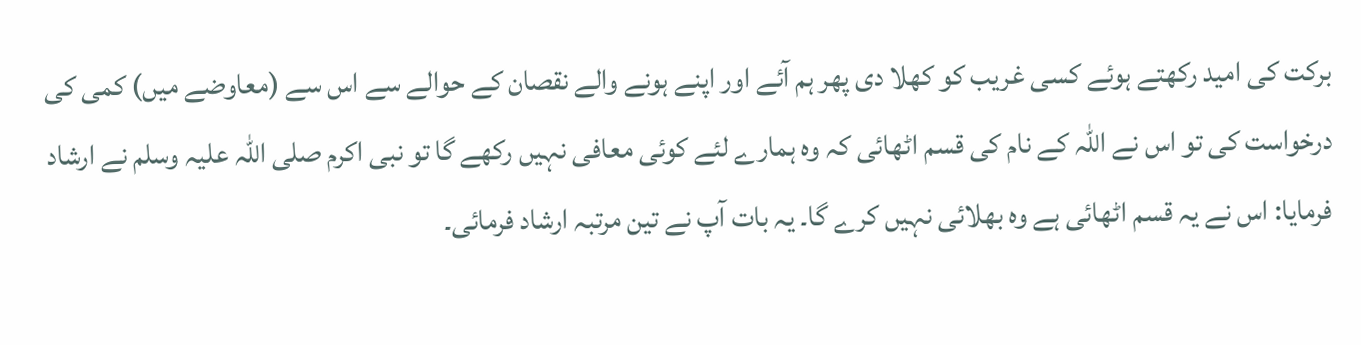برکت کی امید رکھتے ہوئے کسی غریب کو کھلا دی پھر ہم آئے اور اپنے ہونے والے نقصان کے حوالے سے اس سے (معاوضے میں) کمی کی درخواست کی تو اس نے اللہ کے نام کی قسم اٹھائی کہ وہ ہمارے لئے کوئی معافی نہیں رکھے گا تو نبی اکرم صلی اللہ علیہ وسلم نے ارشاد فرمایا: اس نے یہ قسم اٹھائی ہے وہ بھلائی نہیں کرے گا۔ یہ بات آپ نے تین مرتبہ ارشاد فرمائی۔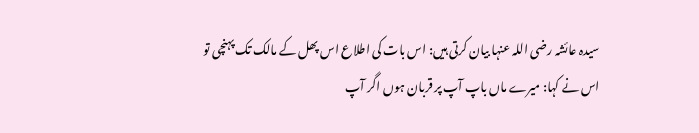سیدہ عائشہ رضی اللہ عنہا بیان کرتی ہیں: اس بات کی اطلاع اس پھل کے مالک تک پہنچی تو اس نے کہا: میرے ماں باپ آپ پر قربان ہوں اگر آپ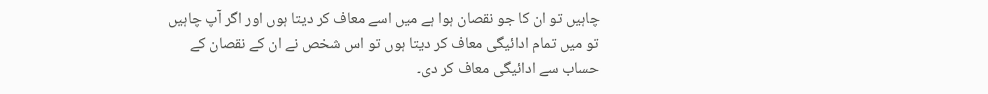چاہیں تو ان کا جو نقصان ہوا ہے میں اسے معاف کر دیتا ہوں اور اگر آپ چاہیں تو میں تمام ادائیگی معاف کر دیتا ہوں تو اس شخص نے ان کے نقصان کے حساب سے ادائیگی معاف کر دی۔